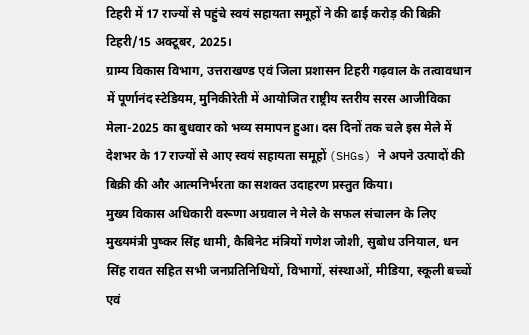टिहरी में 17 राज्यों से पहुंचे स्वयं सहायता समूहों ने की ढाई करोड़ की बिक्री
टिहरी/15 अक्टूबर, 2025।
ग्राम्य विकास विभाग, उत्तराखण्ड एवं जिला प्रशासन टिहरी गढ़वाल के तत्वावधान में पूर्णानंद स्टेडियम, मुनिकीरेती में आयोजित राष्ट्रीय स्तरीय सरस आजीविका मेला-2025 का बुधवार को भव्य समापन हुआ। दस दिनों तक चले इस मेले में देशभर के 17 राज्यों से आए स्वयं सहायता समूहों (SHGs) ने अपने उत्पादों की बिक्री की और आत्मनिर्भरता का सशक्त उदाहरण प्रस्तुत किया।
मुख्य विकास अधिकारी वरूणा अग्रवाल ने मेले के सफल संचालन के लिए मुख्यमंत्री पुष्कर सिंह धामी, कैबिनेट मंत्रियों गणेश जोशी, सुबोध उनियाल, धन सिंह रावत सहित सभी जनप्रतिनिधियों, विभागों, संस्थाओं, मीडिया, स्कूली बच्चों एवं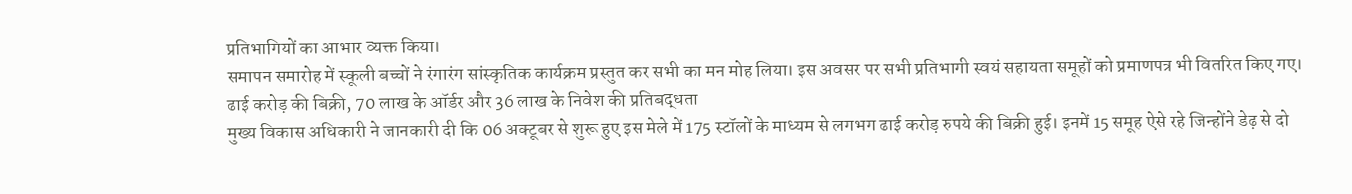प्रतिभागियों का आभार व्यक्त किया।
समापन समारोह में स्कूली बच्चों ने रंगारंग सांस्कृतिक कार्यक्रम प्रस्तुत कर सभी का मन मोह लिया। इस अवसर पर सभी प्रतिभागी स्वयं सहायता समूहों को प्रमाणपत्र भी वितरित किए गए।
ढाई करोड़ की बिक्री, 70 लाख के ऑर्डर और 36 लाख के निवेश की प्रतिबद्धता
मुख्य विकास अधिकारी ने जानकारी दी कि 06 अक्टूबर से शुरू हुए इस मेले में 175 स्टॉलों के माध्यम से लगभग ढाई करोड़ रुपये की बिक्री हुई। इनमें 15 समूह ऐसे रहे जिन्होंने डेढ़ से दो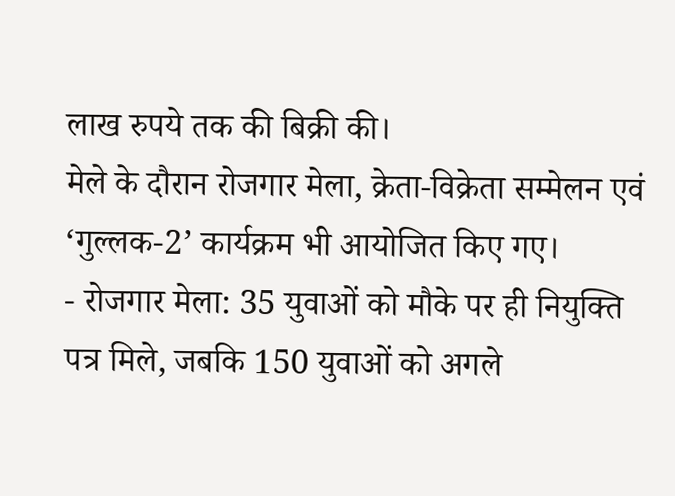लाख रुपये तक की बिक्री की।
मेले के दौरान रोजगार मेला, क्रेता-विक्रेता सम्मेलन एवं ‘गुल्लक-2’ कार्यक्रम भी आयोजित किए गए।
- रोजगार मेला: 35 युवाओं को मौके पर ही नियुक्ति पत्र मिले, जबकि 150 युवाओं को अगले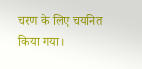चरण के लिए चयनित किया गया।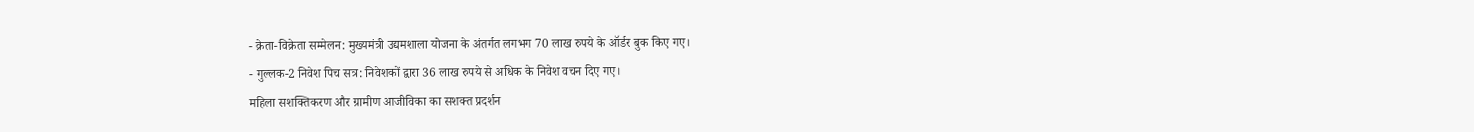- क्रेता-विक्रेता सम्मेलन: मुख्यमंत्री उद्यमशाला योजना के अंतर्गत लगभग 70 लाख रुपये के ऑर्डर बुक किए गए।
- गुल्लक-2 निवेश पिच सत्र: निवेशकों द्वारा 36 लाख रुपये से अधिक के निवेश वचन दिए गए।
महिला सशक्तिकरण और ग्रामीण आजीविका का सशक्त प्रदर्शन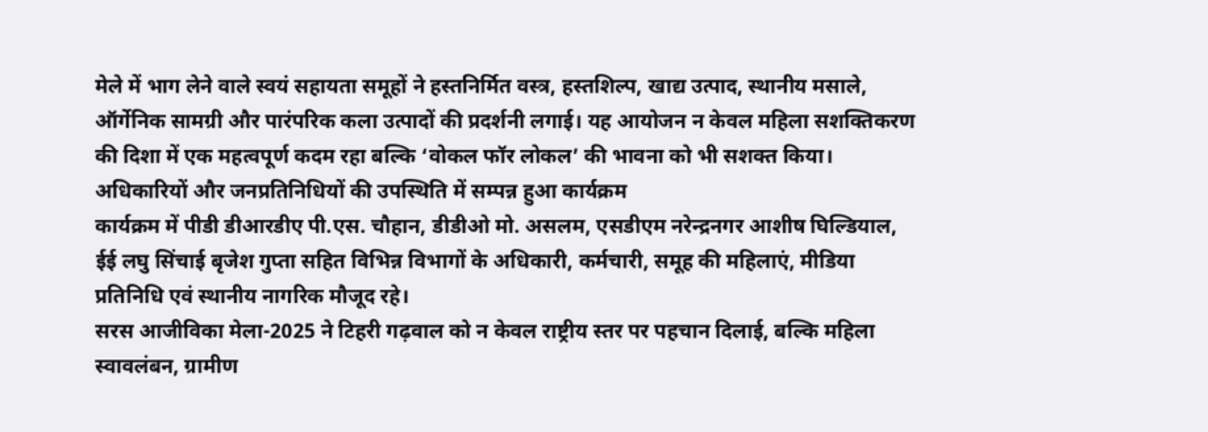मेले में भाग लेने वाले स्वयं सहायता समूहों ने हस्तनिर्मित वस्त्र, हस्तशिल्प, खाद्य उत्पाद, स्थानीय मसाले, ऑर्गेनिक सामग्री और पारंपरिक कला उत्पादों की प्रदर्शनी लगाई। यह आयोजन न केवल महिला सशक्तिकरण की दिशा में एक महत्वपूर्ण कदम रहा बल्कि ‘वोकल फॉर लोकल’ की भावना को भी सशक्त किया।
अधिकारियों और जनप्रतिनिधियों की उपस्थिति में सम्पन्न हुआ कार्यक्रम
कार्यक्रम में पीडी डीआरडीए पी.एस. चौहान, डीडीओ मो. असलम, एसडीएम नरेन्द्रनगर आशीष घिल्डियाल, ईई लघु सिंचाई बृजेश गुप्ता सहित विभिन्न विभागों के अधिकारी, कर्मचारी, समूह की महिलाएं, मीडिया प्रतिनिधि एवं स्थानीय नागरिक मौजूद रहे।
सरस आजीविका मेला-2025 ने टिहरी गढ़वाल को न केवल राष्ट्रीय स्तर पर पहचान दिलाई, बल्कि महिला स्वावलंबन, ग्रामीण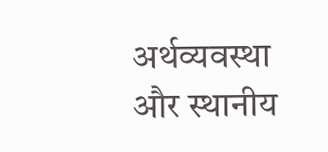अर्थव्यवस्था और स्थानीय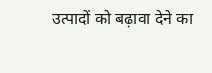उत्पादों को बढ़ावा देने का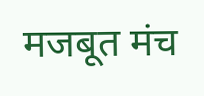मजबूत मंच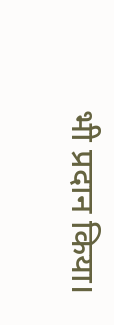भी प्रदान किया।